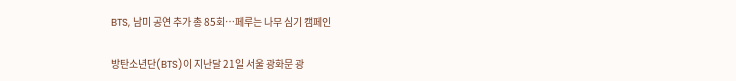BTS, 남미 공연 추가 총 85회…페루는 나무 심기 캠페인

방탄소년단(BTS)이 지난달 21일 서울 광화문 광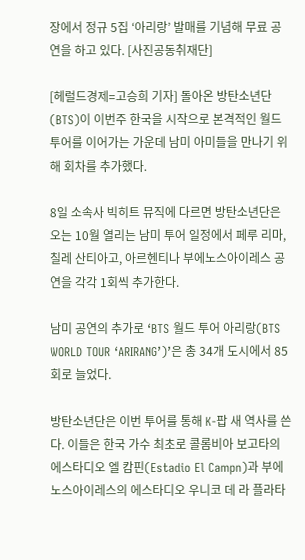장에서 정규 5집 ‘아리랑’ 발매를 기념해 무료 공연을 하고 있다. [사진공동취재단]

[헤럴드경제=고승희 기자] 돌아온 방탄소년단(BTS)이 이번주 한국을 시작으로 본격적인 월드투어를 이어가는 가운데 남미 아미들을 만나기 위해 회차를 추가했다.

8일 소속사 빅히트 뮤직에 다르면 방탄소년단은 오는 10월 열리는 남미 투어 일정에서 페루 리마, 칠레 산티아고, 아르헨티나 부에노스아이레스 공연을 각각 1회씩 추가한다.

남미 공연의 추가로 ‘BTS 월드 투어 아리랑(BTS WORLD TOUR ‘ARIRANG’)’은 총 34개 도시에서 85회로 늘었다.

방탄소년단은 이번 투어를 통해 K-팝 새 역사를 쓴다. 이들은 한국 가수 최초로 콜롬비아 보고타의 에스타디오 엘 캄핀(Estadio El Campn)과 부에노스아이레스의 에스타디오 우니코 데 라 플라타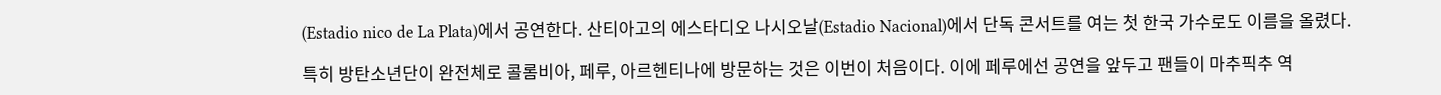(Estadio nico de La Plata)에서 공연한다. 산티아고의 에스타디오 나시오날(Estadio Nacional)에서 단독 콘서트를 여는 첫 한국 가수로도 이름을 올렸다.

특히 방탄소년단이 완전체로 콜롬비아, 페루, 아르헨티나에 방문하는 것은 이번이 처음이다. 이에 페루에선 공연을 앞두고 팬들이 마추픽추 역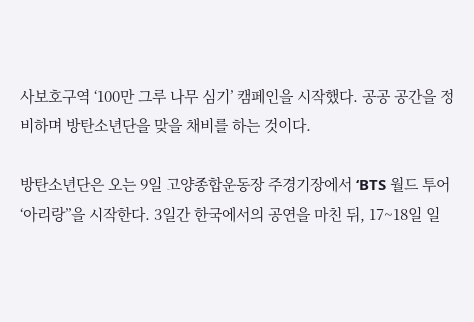사보호구역 ‘100만 그루 나무 심기’ 캠페인을 시작했다. 공공 공간을 정비하며 방탄소년단을 맞을 채비를 하는 것이다.

방탄소년단은 오는 9일 고양종합운동장 주경기장에서 ‘BTS 월드 투어 ‘아리랑’’을 시작한다. 3일간 한국에서의 공연을 마친 뒤, 17~18일 일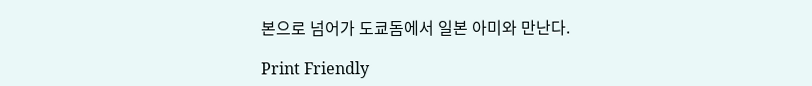본으로 넘어가 도쿄돔에서 일본 아미와 만난다.

Print Friendly